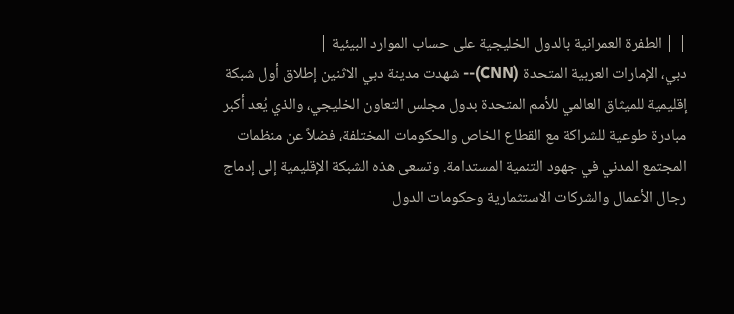| | الطفرة العمرانية بالدول الخليجية على حساب الموارد البيئية |
دبي، الإمارات العربية المتحدة (CNN)-- شهدت مدينة دبي الاثنين إطلاق أول شبكة إقليمية للميثاق العالمي للأمم المتحدة بدول مجلس التعاون الخليجي، والذي يُعد أكبر مبادرة طوعية للشراكة مع القطاع الخاص والحكومات المختلفة، فضلاً عن منظمات المجتمع المدني في جهود التنمية المستدامة. وتسعى هذه الشبكة الإقليمية إلى إدماج رجال الأعمال والشركات الاستثمارية وحكومات الدول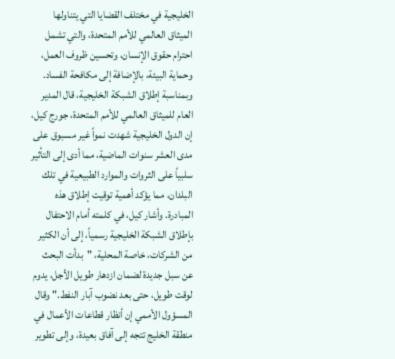الخليجية في مختلف القضايا التي يتناولها الميثاق العالمي للأمم المتحدة، والتي تشمل احترام حقوق الإنسان، وتحسين ظروف العمل، وحماية البيئة، بالإضافة إلى مكافحة الفساد. وبمناسبة إطلاق الشبكة الخليجية، قال المدير العام للميثاق العالمي للأمم المتحدة، جورج كيل، إن الدول الخليجية شهدت نمواً غير مسبوق على مدى العشر سنوات الماضية، مما أدى إلى التأثير سلبياً على الثروات والموارد الطبيعية في تلك البلدان، مما يؤكد أهمية توقيت إطلاق هذه المبادرة. وأشار كيل، في كلمته أمام الاحتفال بإطلاق الشبكة الخليجية رسمياً، إلى أن الكثير من الشركات، خاصة المحلية، "بدأت البحث عن سبل جديدة لضمان ازدهار طويل الأجل، يدوم لوقت طويل، حتى بعد نضوب آبار النفط." وقال المسؤول الأممي إن أنظار قطاعات الأعمال في منطقة الخليج تتجه إلى آفاق بعيدة، وإلى تطوير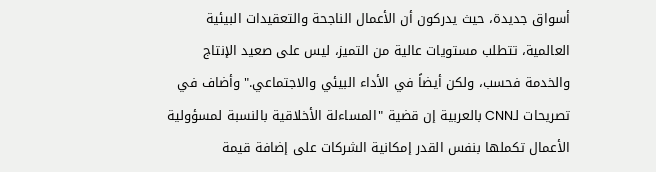أسواق جديدة، حيث يدركون أن الأعمال الناجحة والتعقيدات البيئية العالمية، تتطلب مستويات عالية من التميز، ليس على صعيد الإنتاج والخدمة فحسب، ولكن أيضاً في الأداء البيئي والاجتماعي." وأضاف في تصريحات لـCNN بالعربية إن قضية "المساءلة الأخلاقية بالنسبة لمسؤولية الأعمال تكملها بنفس القدر إمكانية الشركات على إضافة قيمة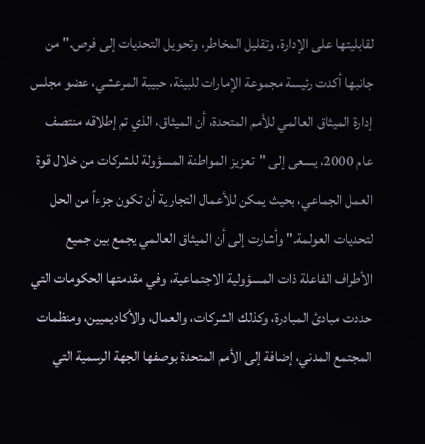لقابليتها على الإدارة، وتقليل المخاطر، وتحويل التحديات إلى فرص." من جانبها أكدت رئيسة مجموعة الإمارات للبيئة، حبيبة المرعشي، عضو مجلس إدارة الميثاق العالمي للأمم المتحدة، أن الميثاق، الذي تم إطلاقه منتصف عام 2000، يسعى إلى "تعزيز المواطنة المسؤولة للشركات من خلال قوة العمل الجماعي، بحيث يمكن للأعمال التجارية أن تكون جزءاً من الحل لتحديات العولمة." وأشارت إلى أن الميثاق العالمي يجمع بين جميع الأطراف الفاعلة ذات المسؤولية الاجتماعية، وفي مقدمتها الحكومات التي حددت مبادئ المبادرة، وكذلك الشركات، والعمال، والأكاديميين، ومنظمات المجتمع المدني، إضافة إلى الأمم المتحدة بوصفها الجهة الرسمية التي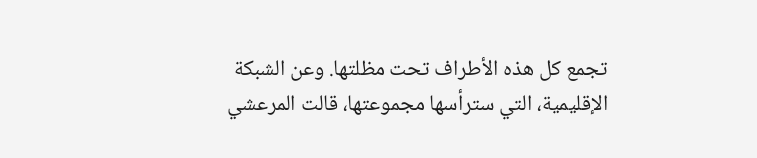تجمع كل هذه الأطراف تحت مظلتها. وعن الشبكة الإقليمية، التي سترأسها مجموعتها، قالت المرعشي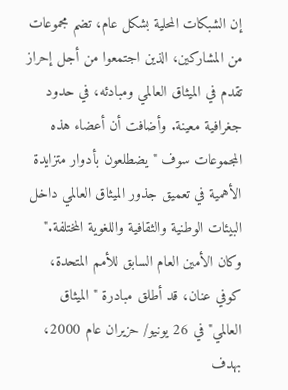إن الشبكات المحلية بشكل عام، تضم مجموعات من المشاركين، الذين اجتمعوا من أجل إحراز تقدم في الميثاق العالمي ومبادئه، في حدود جغرافية معينة. وأضافت أن أعضاء هذه المجموعات سوف "يضطلعون بأدوار متزايدة الأهمية في تعميق جذور الميثاق العالمي داخل البيئات الوطنية والثقافية واللغوية المختلفة." وكان الأمين العام السابق للأمم المتحدة، كوفي عنان، قد أطلق مبادرة "الميثاق العالمي" في 26 يونيو/ حزيران عام 2000، بهدف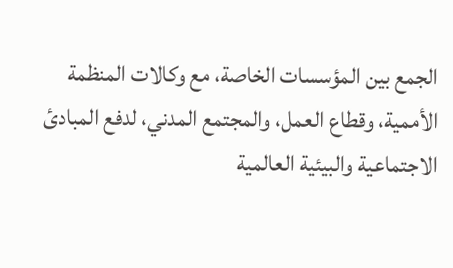الجمع بين المؤسسات الخاصة، مع وكالات المنظمة الأممية، وقطاع العمل، والمجتمع المدني، لدفع المبادئ الاجتماعية والبيئية العالمية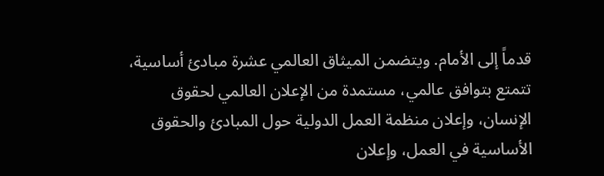قدماً إلى الأمام. ويتضمن الميثاق العالمي عشرة مبادئ أساسية، تتمتع بتوافق عالمي، مستمدة من الإعلان العالمي لحقوق الإنسان، وإعلان منظمة العمل الدولية حول المبادئ والحقوق الأساسية في العمل، وإعلان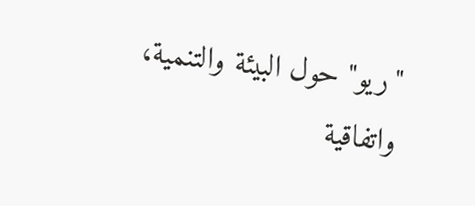"ريو" حول البيئة والتنمية، واتفاقية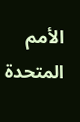الأمم المتحدة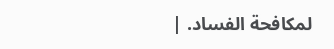لمكافحة الفساد. |